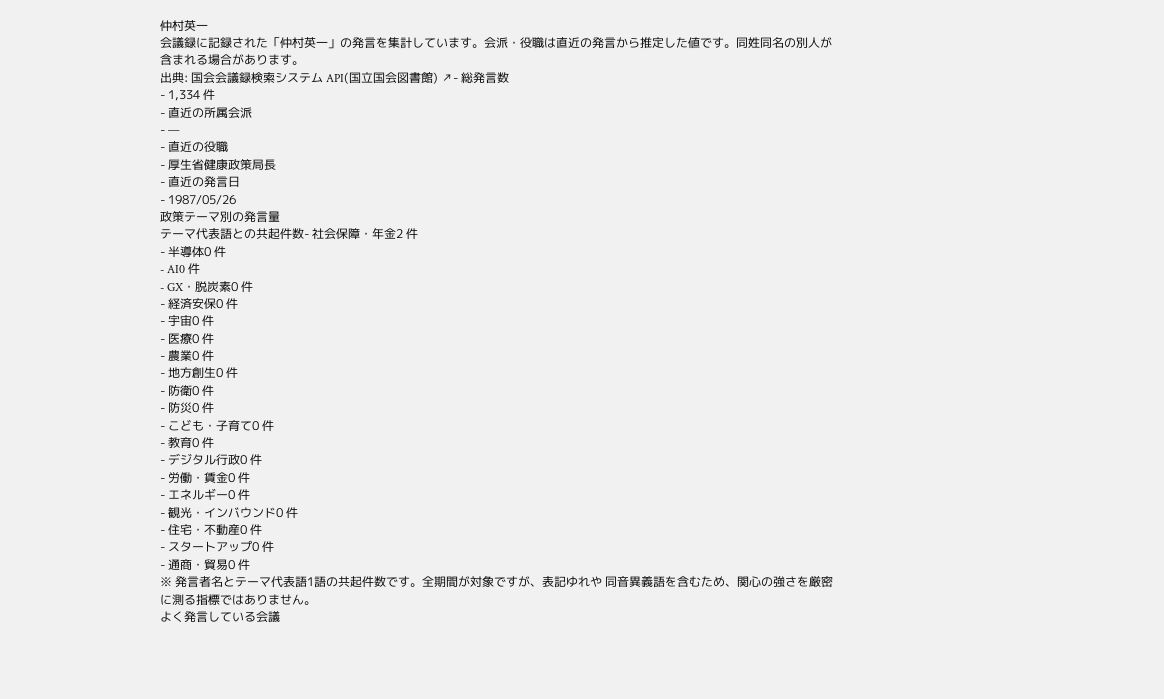仲村英一
会議録に記録された「仲村英一」の発言を集計しています。会派・役職は直近の発言から推定した値です。同姓同名の別人が含まれる場合があります。
出典: 国会会議録検索システム API(国立国会図書館) ↗- 総発言数
- 1,334 件
- 直近の所属会派
- —
- 直近の役職
- 厚生省健康政策局長
- 直近の発言日
- 1987/05/26
政策テーマ別の発言量
テーマ代表語との共起件数- 社会保障・年金2 件
- 半導体0 件
- AI0 件
- GX・脱炭素0 件
- 経済安保0 件
- 宇宙0 件
- 医療0 件
- 農業0 件
- 地方創生0 件
- 防衛0 件
- 防災0 件
- こども・子育て0 件
- 教育0 件
- デジタル行政0 件
- 労働・賃金0 件
- エネルギー0 件
- 観光・インバウンド0 件
- 住宅・不動産0 件
- スタートアップ0 件
- 通商・貿易0 件
※ 発言者名とテーマ代表語1語の共起件数です。全期間が対象ですが、表記ゆれや 同音異義語を含むため、関心の強さを厳密に測る指標ではありません。
よく発言している会議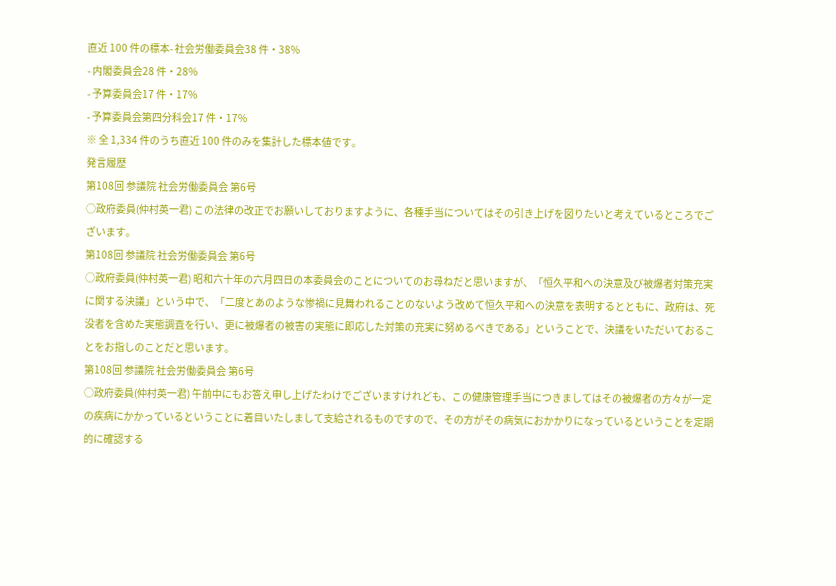直近 100 件の標本- 社会労働委員会38 件・38%
- 内閣委員会28 件・28%
- 予算委員会17 件・17%
- 予算委員会第四分科会17 件・17%
※ 全 1,334 件のうち直近 100 件のみを集計した標本値です。
発言履歴
第108回 参議院 社会労働委員会 第6号
○政府委員(仲村英一君) この法律の改正でお願いしておりますように、各種手当についてはその引き上げを図りたいと考えているところでございます。
第108回 参議院 社会労働委員会 第6号
○政府委員(仲村英一君) 昭和六十年の六月四日の本委員会のことについてのお尋ねだと思いますが、「恒久平和への決意及び被爆者対策充実に関する決議」という中で、「二度とあのような惨禍に見舞われることのないよう改めて恒久平和への決意を表明するとともに、政府は、死没者を含めた実態調査を行い、更に被爆者の被害の実態に即応した対策の充実に努めるべきである」ということで、決議をいただいておることをお指しのことだと思います。
第108回 参議院 社会労働委員会 第6号
○政府委員(仲村英一君) 午前中にもお答え申し上げたわけでございますけれども、この健康管理手当につきましてはその被爆者の方々が一定の疾病にかかっているということに着目いたしまして支給されるものですので、その方がその病気におかかりになっているということを定期的に確認する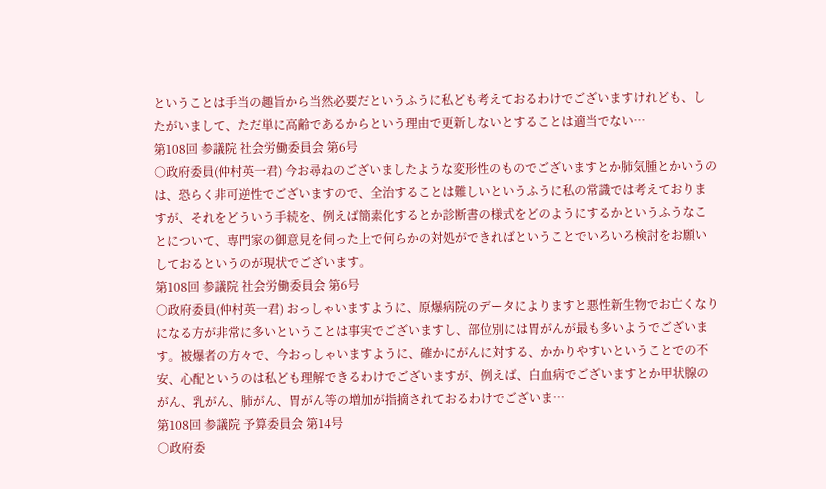ということは手当の趣旨から当然必要だというふうに私ども考えておるわけでございますけれども、したがいまして、ただ単に高齢であるからという理由で更新しないとすることは適当でない…
第108回 参議院 社会労働委員会 第6号
○政府委員(仲村英一君) 今お尋ねのございましたような変形性のものでございますとか肺気腫とかいうのは、恐らく非可逆性でございますので、全治することは難しいというふうに私の常識では考えておりますが、それをどういう手続を、例えば簡素化するとか診断書の様式をどのようにするかというふうなことについて、専門家の御意見を伺った上で何らかの対処ができればということでいろいろ検討をお願いしておるというのが現状でございます。
第108回 参議院 社会労働委員会 第6号
○政府委員(仲村英一君) おっしゃいますように、原爆病院のデータによりますと悪性新生物でお亡くなりになる方が非常に多いということは事実でございますし、部位別には胃がんが最も多いようでございます。被爆者の方々で、今おっしゃいますように、確かにがんに対する、かかりやすいということでの不安、心配というのは私ども理解できるわけでございますが、例えば、白血病でございますとか甲状腺のがん、乳がん、肺がん、胃がん等の増加が指摘されておるわけでございま…
第108回 参議院 予算委員会 第14号
○政府委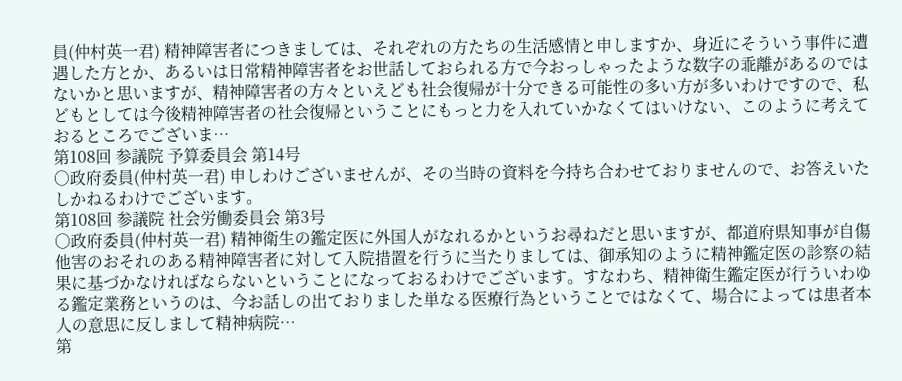員(仲村英一君) 精神障害者につきましては、それぞれの方たちの生活感情と申しますか、身近にそういう事件に遭遇した方とか、あるいは日常精神障害者をお世話しておられる方で今おっしゃったような数字の乖離があるのではないかと思いますが、精神障害者の方々といえども社会復帰が十分できる可能性の多い方が多いわけですので、私どもとしては今後精神障害者の社会復帰ということにもっと力を入れていかなくてはいけない、このように考えておるところでございま…
第108回 参議院 予算委員会 第14号
○政府委員(仲村英一君) 申しわけございませんが、その当時の資料を今持ち合わせておりませんので、お答えいたしかねるわけでございます。
第108回 参議院 社会労働委員会 第3号
○政府委員(仲村英一君) 精神衛生の鑑定医に外国人がなれるかというお尋ねだと思いますが、都道府県知事が自傷他害のおそれのある精神障害者に対して入院措置を行うに当たりましては、御承知のように精神鑑定医の診察の結果に基づかなければならないということになっておるわけでございます。すなわち、精神衛生鑑定医が行ういわゆる鑑定業務というのは、今お話しの出ておりました単なる医療行為ということではなくて、場合によっては患者本人の意思に反しまして精神病院…
第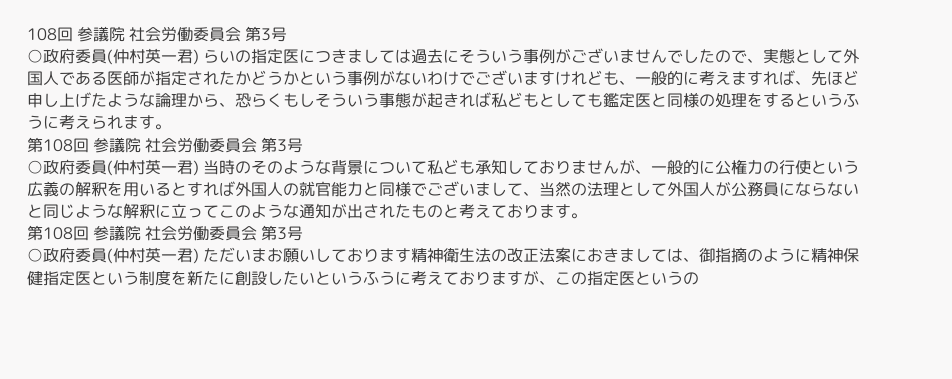108回 参議院 社会労働委員会 第3号
○政府委員(仲村英一君) らいの指定医につきましては過去にそういう事例がございませんでしたので、実態として外国人である医師が指定されたかどうかという事例がないわけでございますけれども、一般的に考えますれば、先ほど申し上げたような論理から、恐らくもしそういう事態が起きれば私どもとしても鑑定医と同様の処理をするというふうに考えられます。
第108回 参議院 社会労働委員会 第3号
○政府委員(仲村英一君) 当時のそのような背景について私ども承知しておりませんが、一般的に公権力の行使という広義の解釈を用いるとすれば外国人の就官能力と同様でございまして、当然の法理として外国人が公務員にならないと同じような解釈に立ってこのような通知が出されたものと考えております。
第108回 参議院 社会労働委員会 第3号
○政府委員(仲村英一君) ただいまお願いしております精神衛生法の改正法案におきましては、御指摘のように精神保健指定医という制度を新たに創設したいというふうに考えておりますが、この指定医というの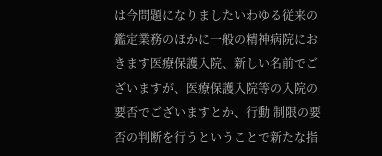は今問題になりましたいわゆる従来の鑑定業務のほかに一般の精神病院におきます医療保護入院、新しい名前でございますが、医療保護入院等の入院の要否でございますとか、行動 制限の要否の判断を行うということで新たな指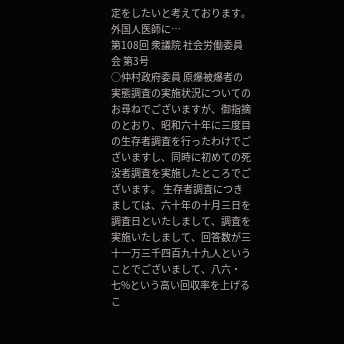定をしたいと考えております。 外国人医師に…
第108回 衆議院 社会労働委員会 第3号
○仲村政府委員 原爆被爆者の実態調査の実施状況についてのお尋ねでございますが、御指摘のとおり、昭和六十年に三度目の生存者調査を行ったわけでございますし、同時に初めての死没者調査を実施したところでございます。 生存者調査につきましては、六十年の十月三日を調査日といたしまして、調査を実施いたしまして、回答数が三十一万三千四百九十九人ということでございまして、八六・七%という高い回収率を上げるこ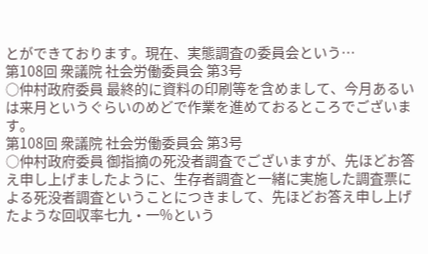とができております。現在、実態調査の委員会という…
第108回 衆議院 社会労働委員会 第3号
○仲村政府委員 最終的に資料の印刷等を含めまして、今月あるいは来月というぐらいのめどで作業を進めておるところでございます。
第108回 衆議院 社会労働委員会 第3号
○仲村政府委員 御指摘の死没者調査でございますが、先ほどお答え申し上げましたように、生存者調査と一緒に実施した調査票による死没者調査ということにつきまして、先ほどお答え申し上げたような回収率七九・一%という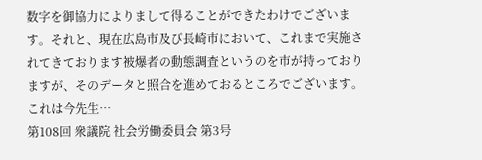数字を御協力によりまして得ることができたわけでございます。それと、現在広島市及び長崎市において、これまで実施されてきております被爆者の動態調査というのを市が持っておりますが、そのデータと照合を進めておるところでございます。これは今先生…
第108回 衆議院 社会労働委員会 第3号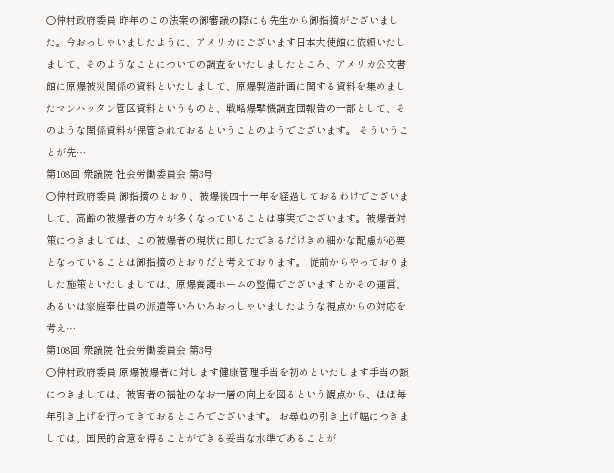○仲村政府委員 昨年のこの法案の御審議の際にも先生から御指摘がございました。今おっしゃいましたように、アメリカにございます日本大使館に依頼いたしまして、そのようなことについての調査をいたしましたところ、アメリカ公文書館に原爆被災関係の資料といたしまして、原爆製造計画に関する資料を集めましたマンハッタン管区資料というものと、戦略爆撃機調査団報告の一部として、そのような関係資料が保管されておるということのようでございます。 そういうことが先…
第108回 衆議院 社会労働委員会 第3号
○仲村政府委員 御指摘のとおり、被爆後四十一年を経過しておるわけでございまして、高齢の被爆者の方々が多くなっていることは事実でございます。被爆者対策につきましては、この被爆者の現状に即したできるだけきめ細かな配慮が必要となっていることは御指摘のとおりだと考えております。 従前からやっておりました施策といたしましては、原爆養護ホームの整備でございますとかその運営、あるいは家庭奉仕員の派遣等いろいろおっしゃいましたような視点からの対応を考え…
第108回 衆議院 社会労働委員会 第3号
○仲村政府委員 原爆被爆者に対します健康管理手当を初めといたします手当の額につきましては、被害者の福祉のなお一層の向上を図るという観点から、ほぼ毎年引き上げを行ってきておるところでございます。 お尋ねの引き上げ幅につきましては、国民的合意を得ることができる妥当な水準であることが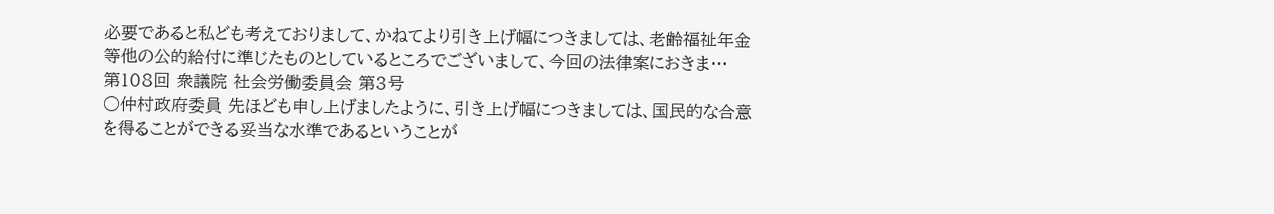必要であると私ども考えておりまして、かねてより引き上げ幅につきましては、老齢福祉年金等他の公的給付に準じたものとしているところでございまして、今回の法律案におきま…
第108回 衆議院 社会労働委員会 第3号
○仲村政府委員 先ほども申し上げましたように、引き上げ幅につきましては、国民的な合意を得ることができる妥当な水準であるということが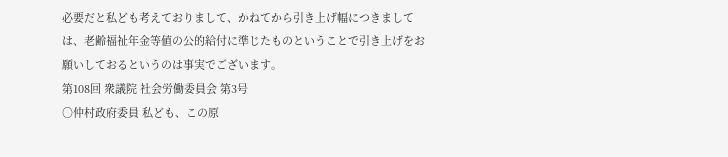必要だと私ども考えておりまして、かねてから引き上げ幅につきましては、老齢福祉年金等値の公的給付に準じたものということで引き上げをお願いしておるというのは事実でございます。
第108回 衆議院 社会労働委員会 第3号
○仲村政府委員 私ども、この原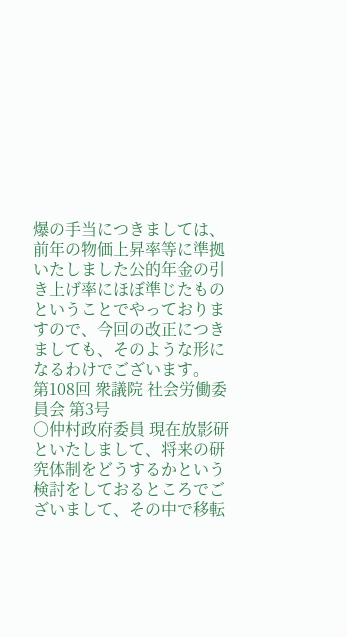爆の手当につきましては、前年の物価上昇率等に準拠いたしました公的年金の引き上げ率にほぼ準じたものということでやっておりますので、今回の改正につきましても、そのような形になるわけでございます。
第108回 衆議院 社会労働委員会 第3号
○仲村政府委員 現在放影研といたしまして、将来の研究体制をどうするかという検討をしておるところでございまして、その中で移転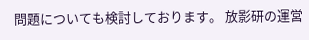問題についても検討しております。 放影研の運営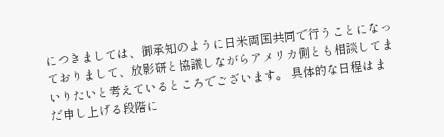につきましては、御承知のように日米両国共同で行うことになっておりまして、放影研と協議しながらアメリカ側とも相談してまいりたいと考えているところでございます。 具体的な日程はまだ申し上げる段階に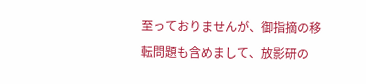至っておりませんが、御指摘の移転問題も含めまして、放影研の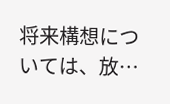将来構想については、放…